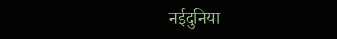नईदुनिया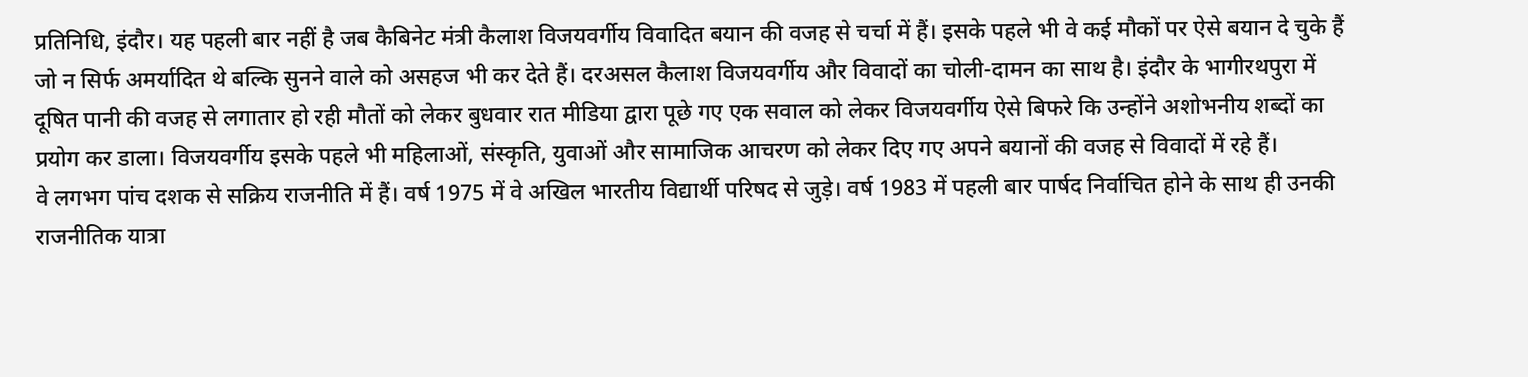प्रतिनिधि, इंदौर। यह पहली बार नहीं है जब कैबिनेट मंत्री कैलाश विजयवर्गीय विवादित बयान की वजह से चर्चा में हैं। इसके पहले भी वे कई मौकों पर ऐसे बयान दे चुके हैं जो न सिर्फ अमर्यादित थे बल्कि सुनने वाले को असहज भी कर देते हैं। दरअसल कैलाश विजयवर्गीय और विवादों का चोली-दामन का साथ है। इंदौर के भागीरथपुरा में दूषित पानी की वजह से लगातार हो रही मौतों को लेकर बुधवार रात मीडिया द्वारा पूछे गए एक सवाल को लेकर विजयवर्गीय ऐसे बिफरे कि उन्होंने अशोभनीय शब्दों का प्रयोग कर डाला। विजयवर्गीय इसके पहले भी महिलाओं, संस्कृति, युवाओं और सामाजिक आचरण को लेकर दिए गए अपने बयानों की वजह से विवादों में रहे हैं।
वे लगभग पांच दशक से सक्रिय राजनीति में हैं। वर्ष 1975 में वे अखिल भारतीय विद्यार्थी परिषद से जुड़े। वर्ष 1983 में पहली बार पार्षद निर्वाचित होने के साथ ही उनकी राजनीतिक यात्रा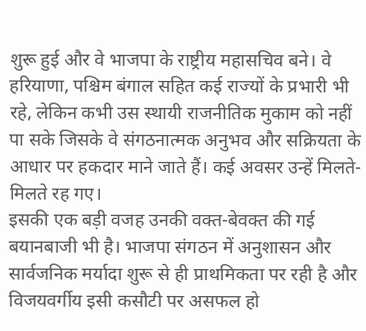शुरू हुई और वे भाजपा के राष्ट्रीय महासचिव बने। वे हरियाणा, पश्चिम बंगाल सहित कई राज्यों के प्रभारी भी रहे, लेकिन कभी उस स्थायी राजनीतिक मुकाम को नहीं पा सके जिसके वे संगठनात्मक अनुभव और सक्रियता के आधार पर हकदार माने जाते हैं। कई अवसर उन्हें मिलते-मिलते रह गए।
इसकी एक बड़ी वजह उनकी वक्त-बेवक्त की गई बयानबाजी भी है। भाजपा संगठन में अनुशासन और सार्वजनिक मर्यादा शुरू से ही प्राथमिकता पर रही है और विजयवर्गीय इसी कसौटी पर असफल हो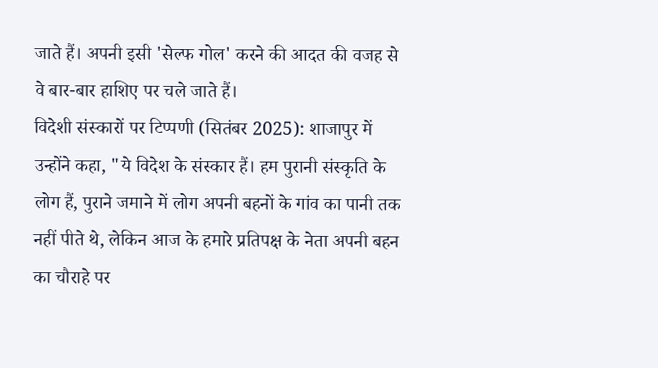जाते हैं। अपनी इसी 'सेल्फ गोल' करने की आदत की वजह से वे बार-बार हाशिए पर चले जाते हैं।
विदेशी संस्कारों पर टिप्पणी (सितंबर 2025): शाजापुर में उन्होंने कहा, "ये विदेश के संस्कार हैं। हम पुरानी संस्कृति के लोग हैं, पुराने जमाने में लोग अपनी बहनों के गांव का पानी तक नहीं पीते थे, लेकिन आज के हमारे प्रतिपक्ष के नेता अपनी बहन का चौराहे पर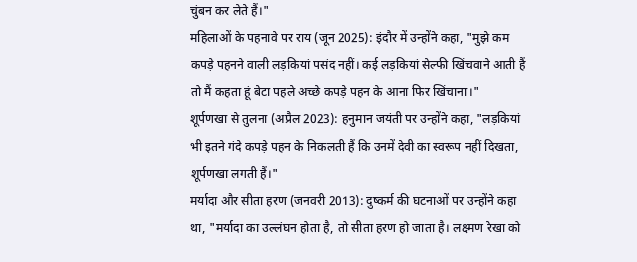चुंबन कर लेते हैं।"
महिलाओं के पहनावे पर राय (जून 2025): इंदौर में उन्होंने कहा, "मुझे कम कपड़े पहनने वाली लड़कियां पसंद नहीं। कई लड़कियां सेल्फी खिंचवाने आती हैं तो मैं कहता हूं बेटा पहले अच्छे कपड़े पहन के आना फिर खिंचाना।"
शूर्पणखा से तुलना (अप्रैल 2023): हनुमान जयंती पर उन्होंने कहा, "लड़कियां भी इतने गंदे कपड़े पहन के निकलती हैं कि उनमें देवी का स्वरूप नहीं दिखता, शूर्पणखा लगती हैं।"
मर्यादा और सीता हरण (जनवरी 2013): दुष्कर्म की घटनाओं पर उन्होंने कहा था, "मर्यादा का उल्लंघन होता है, तो सीता हरण हो जाता है। लक्ष्मण रेखा को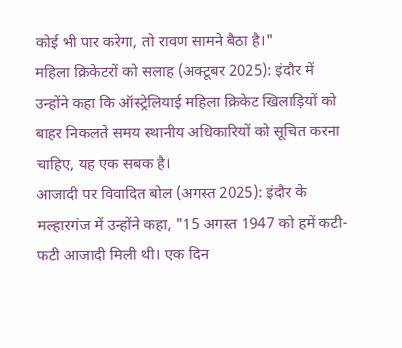कोई भी पार करेगा, तो रावण सामने बैठा है।"
महिला क्रिकेटरों को सलाह (अक्टूबर 2025): इंदौर में उन्होंने कहा कि ऑस्ट्रेलियाई महिला क्रिकेट खिलाड़ियों को बाहर निकलते समय स्थानीय अधिकारियों को सूचित करना चाहिए, यह एक सबक है।
आजादी पर विवादित बोल (अगस्त 2025): इंदौर के मल्हारगंज में उन्होंने कहा, "15 अगस्त 1947 को हमें कटी-फटी आजादी मिली थी। एक दिन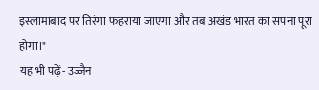इस्लामाबाद पर तिरंगा फहराया जाएगा और तब अखंड भारत का सपना पूरा होगा।"
यह भी पढ़ें- उज्जैन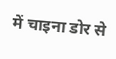में चाइना डोर से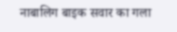नाबालिग बाइक सवार का गला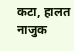कटा, हालत नाजुक